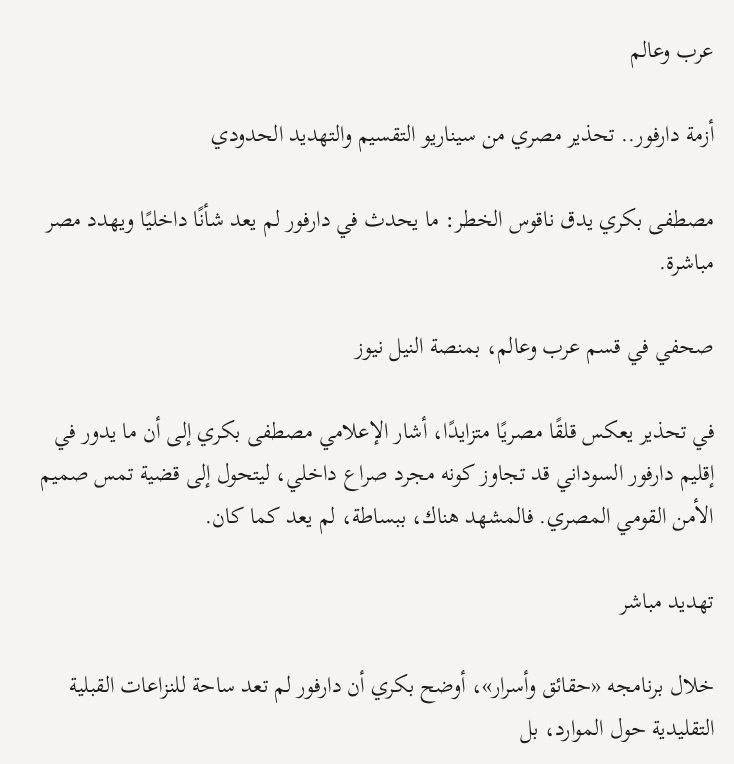عرب وعالم

أزمة دارفور.. تحذير مصري من سيناريو التقسيم والتهديد الحدودي

مصطفى بكري يدق ناقوس الخطر: ما يحدث في دارفور لم يعد شأنًا داخليًا ويهدد مصر مباشرة.

صحفي في قسم عرب وعالم، بمنصة النيل نيوز

في تحذير يعكس قلقًا مصريًا متزايدًا، أشار الإعلامي مصطفى بكري إلى أن ما يدور في إقليم دارفور السوداني قد تجاوز كونه مجرد صراع داخلي، ليتحول إلى قضية تمس صميم الأمن القومي المصري. فالمشهد هناك، ببساطة، لم يعد كما كان.

تهديد مباشر

خلال برنامجه «حقائق وأسرار»، أوضح بكري أن دارفور لم تعد ساحة للنزاعات القبلية التقليدية حول الموارد، بل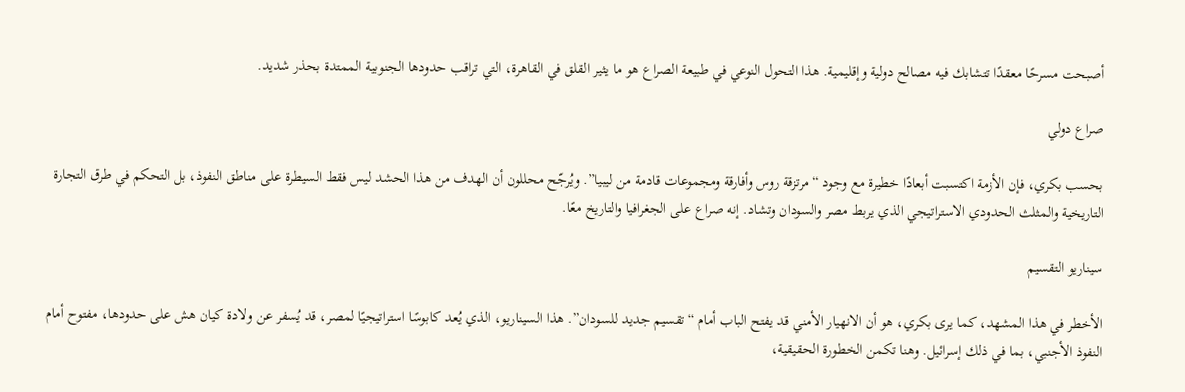أصبحت مسرحًا معقدًا تتشابك فيه مصالح دولية وإقليمية. هذا التحول النوعي في طبيعة الصراع هو ما يثير القلق في القاهرة، التي تراقب حدودها الجنوبية الممتدة بحذر شديد.

صراع دولي

بحسب بكري، فإن الأزمة اكتسبت أبعادًا خطيرة مع وجود “مرتزقة روس وأفارقة ومجموعات قادمة من ليبيا”. ويُرجّح محللون أن الهدف من هذا الحشد ليس فقط السيطرة على مناطق النفوذ، بل التحكم في طرق التجارة التاريخية والمثلث الحدودي الاستراتيجي الذي يربط مصر والسودان وتشاد. إنه صراع على الجغرافيا والتاريخ معًا.

سيناريو التقسيم

الأخطر في هذا المشهد، كما يرى بكري، هو أن الانهيار الأمني قد يفتح الباب أمام “تقسيم جديد للسودان”. هذا السيناريو، الذي يُعد كابوسًا استراتيجيًا لمصر، قد يُسفر عن ولادة كيان هش على حدودها، مفتوح أمام النفوذ الأجنبي، بما في ذلك إسرائيل. وهنا تكمن الخطورة الحقيقية،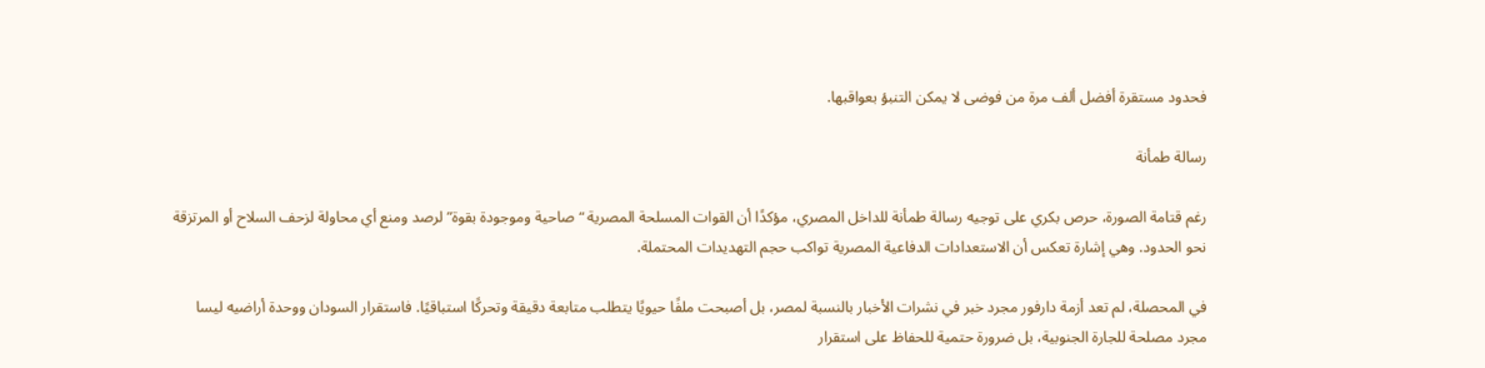فحدود مستقرة أفضل ألف مرة من فوضى لا يمكن التنبؤ بعواقبها.

رسالة طمأنة

رغم قتامة الصورة، حرص بكري على توجيه رسالة طمأنة للداخل المصري، مؤكدًا أن القوات المسلحة المصرية “صاحية وموجودة بقوة” لرصد ومنع أي محاولة لزحف السلاح أو المرتزقة نحو الحدود. وهي إشارة تعكس أن الاستعدادات الدفاعية المصرية تواكب حجم التهديدات المحتملة.

في المحصلة، لم تعد أزمة دارفور مجرد خبر في نشرات الأخبار بالنسبة لمصر، بل أصبحت ملفًا حيويًا يتطلب متابعة دقيقة وتحركًا استباقيًا. فاستقرار السودان ووحدة أراضيه ليسا مجرد مصلحة للجارة الجنوبية، بل ضرورة حتمية للحفاظ على استقرار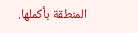المنطقة بأكملها.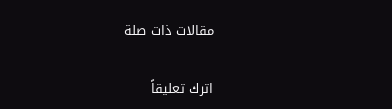مقالات ذات صلة

اترك تعليقاً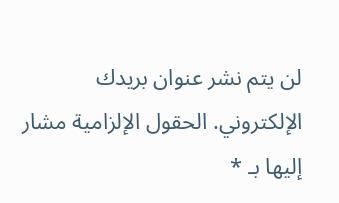لن يتم نشر عنوان بريدك الإلكتروني. الحقول الإلزامية مشار إليها بـ *